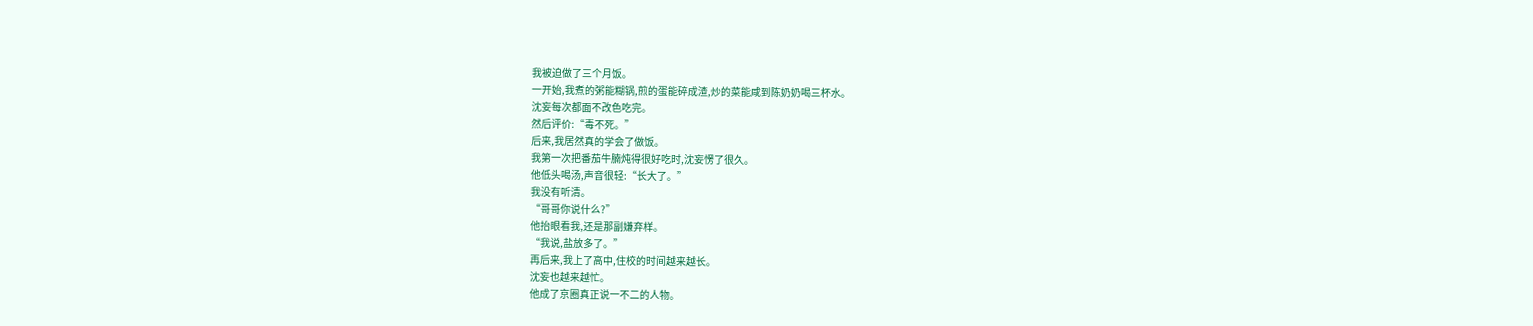我被迫做了三个月饭。
一开始,我煮的粥能糊锅,煎的蛋能碎成渣,炒的菜能咸到陈奶奶喝三杯水。
沈妄每次都面不改色吃完。
然后评价:“毒不死。”
后来,我居然真的学会了做饭。
我第一次把番茄牛腩炖得很好吃时,沈妄愣了很久。
他低头喝汤,声音很轻:“长大了。”
我没有听清。
“哥哥你说什么?”
他抬眼看我,还是那副嫌弃样。
“我说,盐放多了。”
再后来,我上了高中,住校的时间越来越长。
沈妄也越来越忙。
他成了京圈真正说一不二的人物。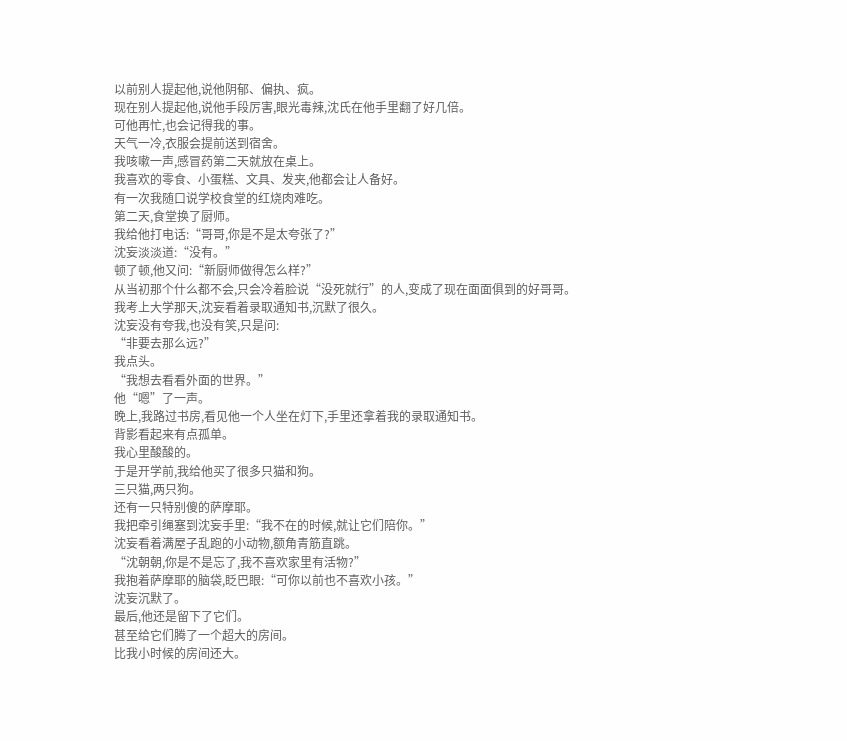以前别人提起他,说他阴郁、偏执、疯。
现在别人提起他,说他手段厉害,眼光毒辣,沈氏在他手里翻了好几倍。
可他再忙,也会记得我的事。
天气一冷,衣服会提前送到宿舍。
我咳嗽一声,感冒药第二天就放在桌上。
我喜欢的零食、小蛋糕、文具、发夹,他都会让人备好。
有一次我随口说学校食堂的红烧肉难吃。
第二天,食堂换了厨师。
我给他打电话:“哥哥,你是不是太夸张了?”
沈妄淡淡道:“没有。”
顿了顿,他又问:“新厨师做得怎么样?”
从当初那个什么都不会,只会冷着脸说“没死就行”的人,变成了现在面面俱到的好哥哥。
我考上大学那天,沈妄看着录取通知书,沉默了很久。
沈妄没有夸我,也没有笑,只是问:
“非要去那么远?”
我点头。
“我想去看看外面的世界。”
他“嗯”了一声。
晚上,我路过书房,看见他一个人坐在灯下,手里还拿着我的录取通知书。
背影看起来有点孤单。
我心里酸酸的。
于是开学前,我给他买了很多只猫和狗。
三只猫,两只狗。
还有一只特别傻的萨摩耶。
我把牵引绳塞到沈妄手里:“我不在的时候,就让它们陪你。”
沈妄看着满屋子乱跑的小动物,额角青筋直跳。
“沈朝朝,你是不是忘了,我不喜欢家里有活物?”
我抱着萨摩耶的脑袋,眨巴眼:“可你以前也不喜欢小孩。”
沈妄沉默了。
最后,他还是留下了它们。
甚至给它们腾了一个超大的房间。
比我小时候的房间还大。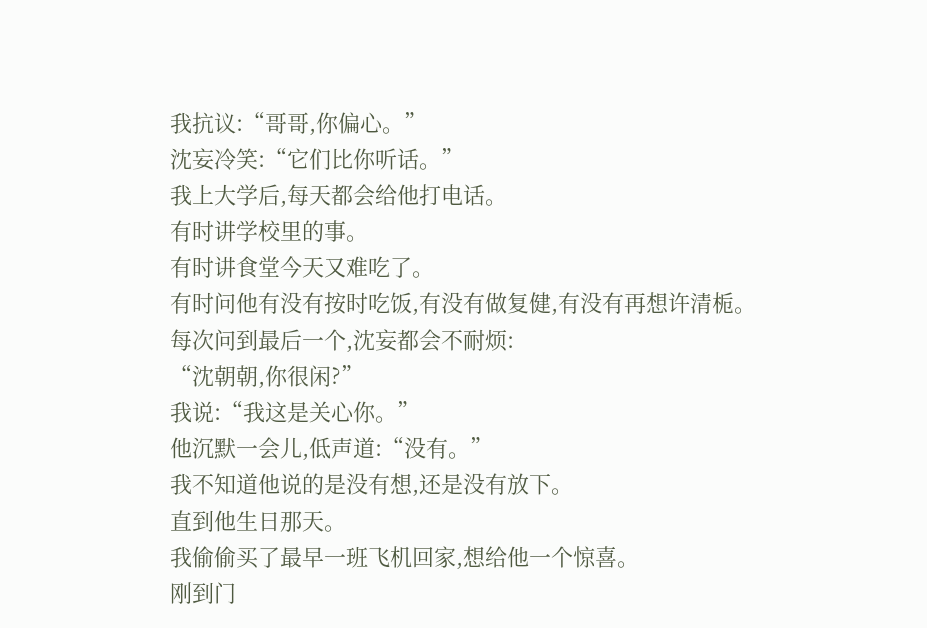我抗议:“哥哥,你偏心。”
沈妄冷笑:“它们比你听话。”
我上大学后,每天都会给他打电话。
有时讲学校里的事。
有时讲食堂今天又难吃了。
有时问他有没有按时吃饭,有没有做复健,有没有再想许清栀。
每次问到最后一个,沈妄都会不耐烦:
“沈朝朝,你很闲?”
我说:“我这是关心你。”
他沉默一会儿,低声道:“没有。”
我不知道他说的是没有想,还是没有放下。
直到他生日那天。
我偷偷买了最早一班飞机回家,想给他一个惊喜。
刚到门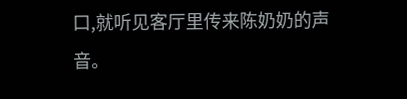口,就听见客厅里传来陈奶奶的声音。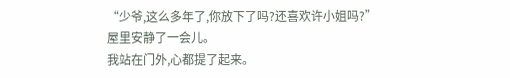“少爷,这么多年了,你放下了吗?还喜欢许小姐吗?”
屋里安静了一会儿。
我站在门外,心都提了起来。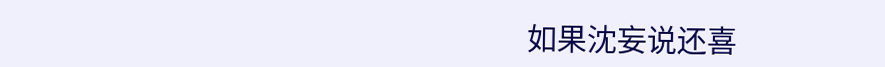如果沈妄说还喜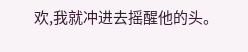欢,我就冲进去摇醒他的头。